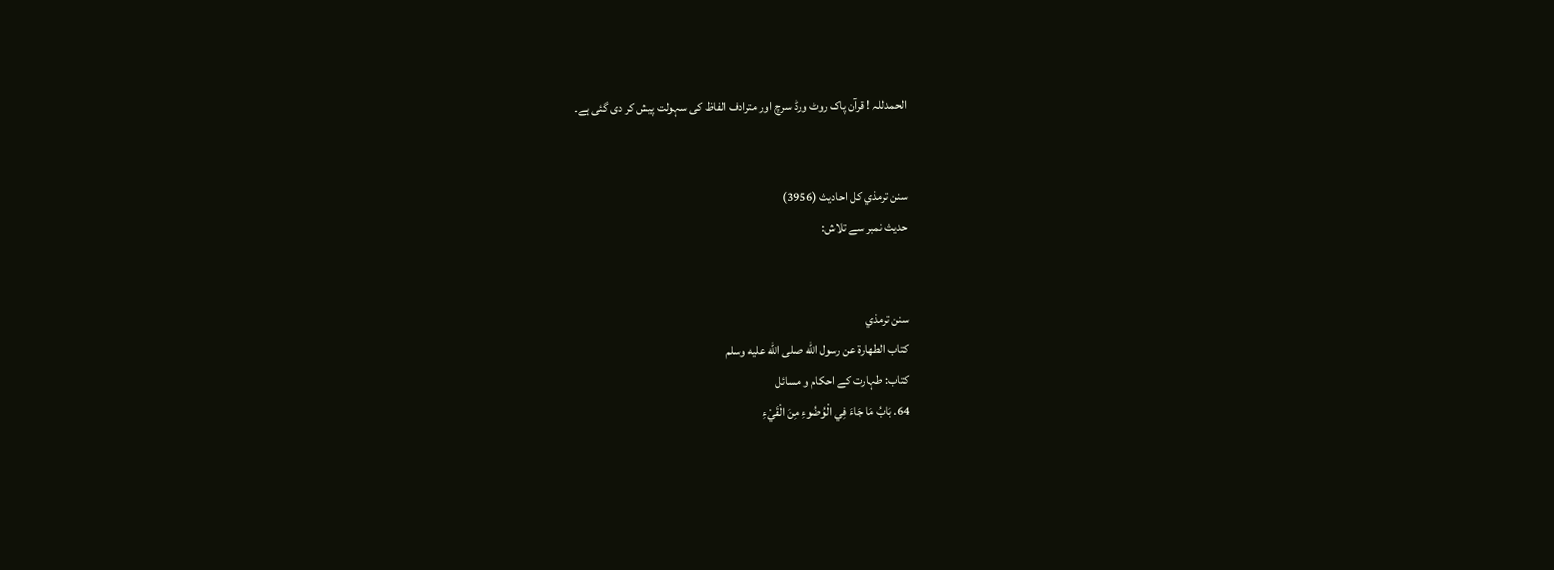الحمدللہ ! قرآن پاک روٹ ورڈ سرچ اور مترادف الفاظ کی سہولت پیش کر دی گئی ہے۔


سنن ترمذي کل احادیث (3956)
حدیث نمبر سے تلاش:


سنن ترمذي
كتاب الطهارة عن رسول الله صلى الله عليه وسلم
کتاب: طہارت کے احکام و مسائل
64. بَابُ مَا جَاءَ فِي الْوُضُوءِ مِنَ الْقَيْءِ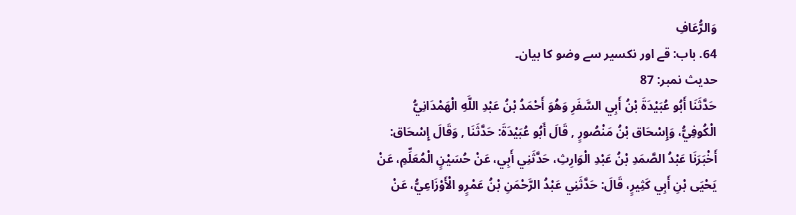وَالرُّعَافِ
64. باب: قے اور نکسیر سے وضو کا بیان۔
حدیث نمبر: 87
حَدَّثَنَا أَبُو عُبَيْدَةَ بْنُ أَبِي السَّفَرِ وَهُوَ أَحْمَدُ بْنُ عَبْدِ اللَّهِ الْهَمْدَانِيُّ الْكُوفِيُّ، وَإِسْحَاق بْنُ مَنْصُورٍ , قَالَ أَبُو عُبَيْدَةَ: حَدَّثَنَا , وَقَالَ إِسْحَاق: أَخْبَرَنَا عَبْدُ الصَّمَدِ بْنُ عَبْدِ الْوَارِثِ، حَدَّثَنِي أَبِي، عَنْ حُسَيْنٍ الْمُعَلِّمِ، عَنْ يَحْيَى بْنِ أَبِي كَثِيرٍ، قَالَ: حَدَّثَنِي عَبْدُ الرَّحْمَنِ بْنُ عَمْرٍو الْأَوْزَاعِيُّ، عَنْ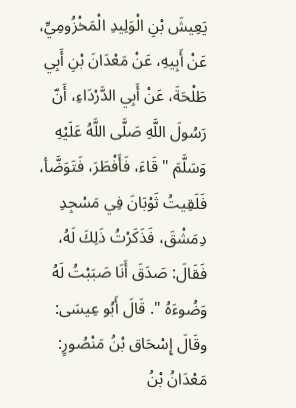يَعِيشَ بْنِ الْوَلِيدِ الْمَخْزُومِيِّ، عَنْ أَبِيهِ، عَنْ مَعْدَانَ بْنِ أَبِي طَلْحَةَ، عَنْ أَبِي الدَّرْدَاءِ، أَنّ رَسُولَ اللَّهِ صَلَّى اللَّهُ عَلَيْهِ وَسَلَّمَ " قَاءَ، فَأَفْطَرَ، فَتَوَضَّأ، فَلَقِيتُ ثَوْبَانَ فِي مَسْجِدِ دِمَشْقَ، فَذَكَرْتُ ذَلِكَ لَهُ، فَقَالَ: صَدَقَ أَنَا صَبَبْتُ لَهُ وَضُوءَهُ ". قَالَ أَبُو عِيسَى: وقَالَ إِسْحَاق بْنُ مَنْصُورٍ: مَعْدَانُ بْنُ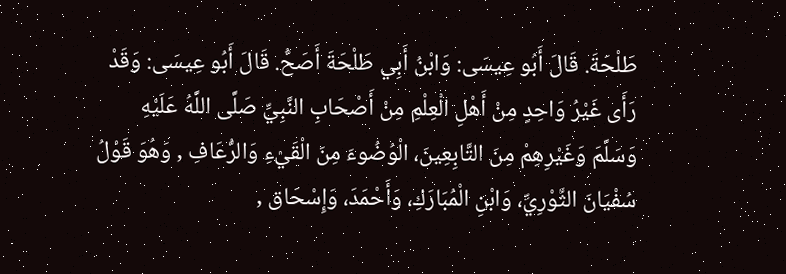طَلْحَةَ. قَالَ أَبُو عِيسَى: وَابْنُ أَبِي طَلْحَةَ أَصَحُّ. قَالَ أَبُو عِيسَى: وَقَدْ رَأَى غَيْرُ وَاحِدٍ مِنْ أَهْلِ الْعِلْمِ مِنْ أَصْحَابِ النَّبِيِّ صَلَّى اللَّهُ عَلَيْهِ وَسَلَّمَ وَغَيْرِهِمْ مِنَ التَّابِعِينَ، الْوُضُوءَ مِنَ الْقَيْءِ وَالرُّعَافِ , وَهُوَ قَوْلُ سُفْيَانَ الثَّوْرِيِّ، وَابْنِ الْمُبَارَكِ، وَأَحْمَدَ، وَإِسْحَاق ,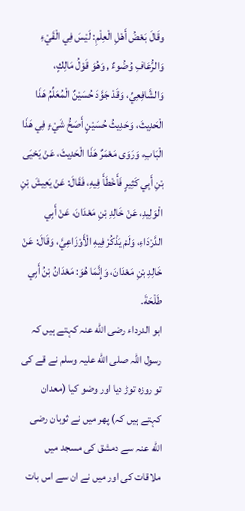وقَالَ بَعْضُ أَهْلِ الْعِلْمِ: لَيْسَ فِي الْقَيْءِ وَالرُّعَافِ وُضُوءٌ , وَهُوَ قَوْلُ مَالِكٍ، وَالشَّافِعِيِّ، وَقَدْ جَوَّدَ حُسَيْنٌ الْمُعَلِّمُ هَذَا الْحَدِيثَ، وَحَدِيثُ حُسَيْنٍ أَصَحُّ شَيْءٍ فِي هَذَا الْبَابِ، وَرَوَى مَعْمَرٌ هَذَا الْحَدِيثَ، عَنْ يَحْيَى بْنِ أَبِي كَثِيرٍ فَأَخْطَأَ فِيهِ، فَقَالَ: عَنْ يَعِيشَ بْنِ الْوَلِيدِ، عَنْ خَالِدِ بْنِ مَعْدَانَ، عَنْ أَبِي الدَّرْدَاءِ، وَلَمْ يَذْكُرْ فِيهِ الْأَوْزَاعِيَّ، وَقَالَ: عَنْ خَالِدِ بْنِ مَعْدَانَ، وَإِنَّمَا هُوَ: مَعْدَانُ بْنُ أَبِي طَلْحَةَ.
ابو الدرداء رضی الله عنہ کہتے ہیں کہ رسول اللہ صلی الله علیہ وسلم نے قے کی تو روزہ توڑ دیا اور وضو کیا (معدان کہتے ہیں کہ) پھر میں نے ثوبان رضی الله عنہ سے دمشق کی مسجد میں ملاقات کی اور میں نے ان سے اس بات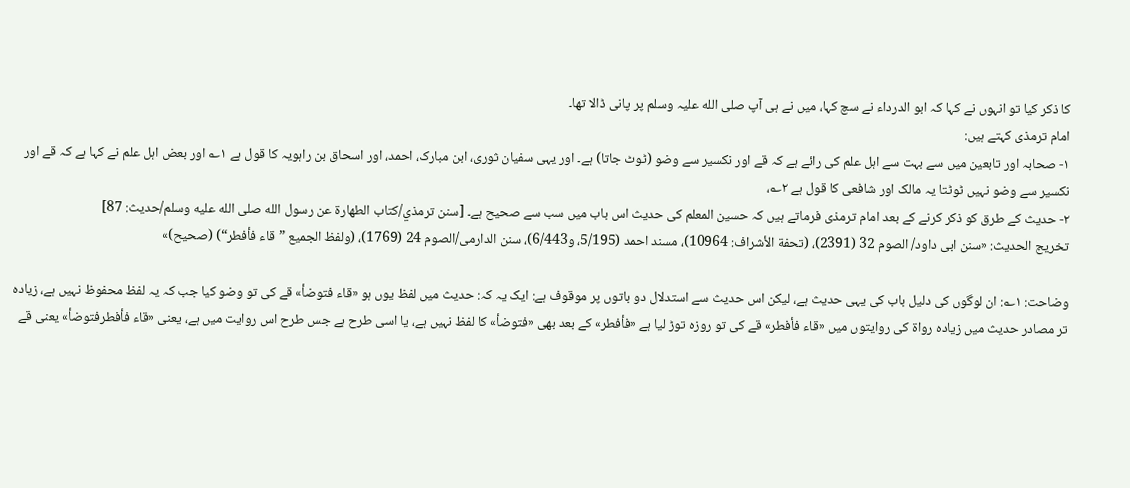کا ذکر کیا تو انہوں نے کہا کہ ابو الدرداء نے سچ کہا، میں نے ہی آپ صلی الله علیہ وسلم پر پانی ڈالا تھا۔
امام ترمذی کہتے ہیں:
۱- صحابہ اور تابعین میں سے بہت سے اہل علم کی رائے ہے کہ قے اور نکسیر سے وضو (ٹوٹ جاتا) ہے۔ اور یہی سفیان ثوری، ابن مبارک، احمد، اور اسحاق بن راہویہ کا قول ہے ۱؎ اور بعض اہل علم نے کہا ہے کہ قے اور نکسیر سے وضو نہیں ٹوٹتا یہ مالک اور شافعی کا قول ہے ۲؎،
۲- حدیث کے طرق کو ذکر کرنے کے بعد امام ترمذی فرماتے ہیں کہ حسین المعلم کی حدیث اس باب میں سب سے صحیح ہے۔ [سنن ترمذي/كتاب الطهارة عن رسول الله صلى الله عليه وسلم/حدیث: 87]
تخریج الحدیث: «سنن ابی داود/ الصوم 32 (2391)، (تحفة الأشراف: 10964)، مسند احمد (5/195، و6/443)، سنن الدارمی/الصوم 24 (1769)، (ولفظ الجمیع ”قاء فأفطر“) (صحیح)»

وضاحت: ۱؎: ان لوگوں کی دلیل باب کی یہی حدیث ہے، لیکن اس حدیث سے استدلال دو باتوں پر موقوف ہے: ایک یہ کہ: حدیث میں لفظ یوں ہو «قاء فتوضأ» قے کی تو وضو کیا جب کہ یہ لفظ محفوظ نہیں ہے، زیادہ تر مصادر حدیث میں زیادہ رواۃ کی روایتوں میں «قاء فأفطر» قے کی تو روزہ توڑ لیا ہے «فأفطر» کے بعد بھی «فتوضأ» کا لفظ نہیں ہے، یا اسی طرح ہے جس طرح اس روایت میں ہے، یعنی «قاء فأفطرفتوضأ» یعنی قے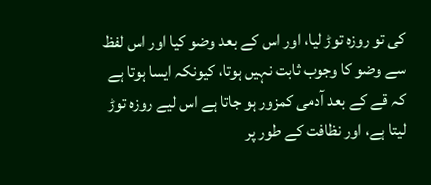کی تو روزہ توڑ لیا، اور اس کے بعد وضو کیا اور اس لفظ سے وضو کا وجوب ثابت نہیں ہوتا، کیونکہ ایسا ہوتا ہے کہ قے کے بعد آدمی کمزور ہو جاتا ہے اس لیے روزہ توڑ لیتا ہے، اور نظافت کے طور پر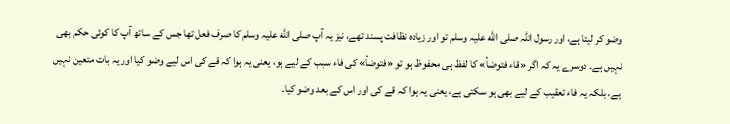وضو کر لیتا ہے، اور رسول اللہ صلی الله علیہ وسلم تو اور زیادہ نظافت پسند تھے، نیز یہ آپ صلی الله علیہ وسلم کا صرف فعل تھا جس کے ساتھ آپ کا کوئی حکم بھی نہیں ہے۔ دوسرے یہ کہ اگر «قاء فتوضأ» کا لفظ ہی محفوظ ہو تو «فتوضأ» کی فاء سبب کے لیے ہو، یعنی یہ ہوا کہ قے کی اس لیے وضو کیا اور یہ بات متعین نہیں ہے، بلکہ یہ فاء تعقیب کے لیے بھی ہو سکتی ہے، یعنی یہ ہوا کہ قے کی اور اس کے بعد وضو کیا۔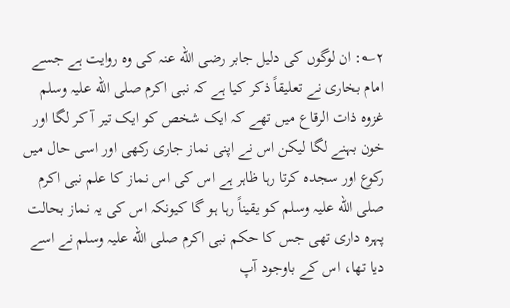۲؎: ان لوگوں کی دلیل جابر رضی الله عنہ کی وہ روایت ہے جسے امام بخاری نے تعلیقاً ذکر کیا ہے کہ نبی اکرم صلی الله علیہ وسلم غزوہ ذات الرقاع میں تھے کہ ایک شخص کو ایک تیر آ کر لگا اور خون بہنے لگا لیکن اس نے اپنی نماز جاری رکھی اور اسی حال میں رکوع اور سجدہ کرتا رہا ظاہر ہے اس کی اس نماز کا علم نبی اکرم صلی الله علیہ وسلم کو یقیناً رہا ہو گا کیونکہ اس کی یہ نماز بحالت پہرہ داری تھی جس کا حکم نبی اکرم صلی الله علیہ وسلم نے اسے دیا تھا، اس کے باوجود آپ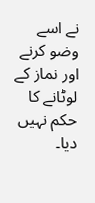نے اسے وضو کرنے اور نماز کے لوٹانے کا حکم نہیں دیا۔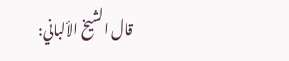قال الشيخ الألباني: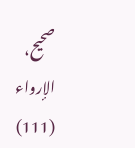صحيح، الإرواء (111)